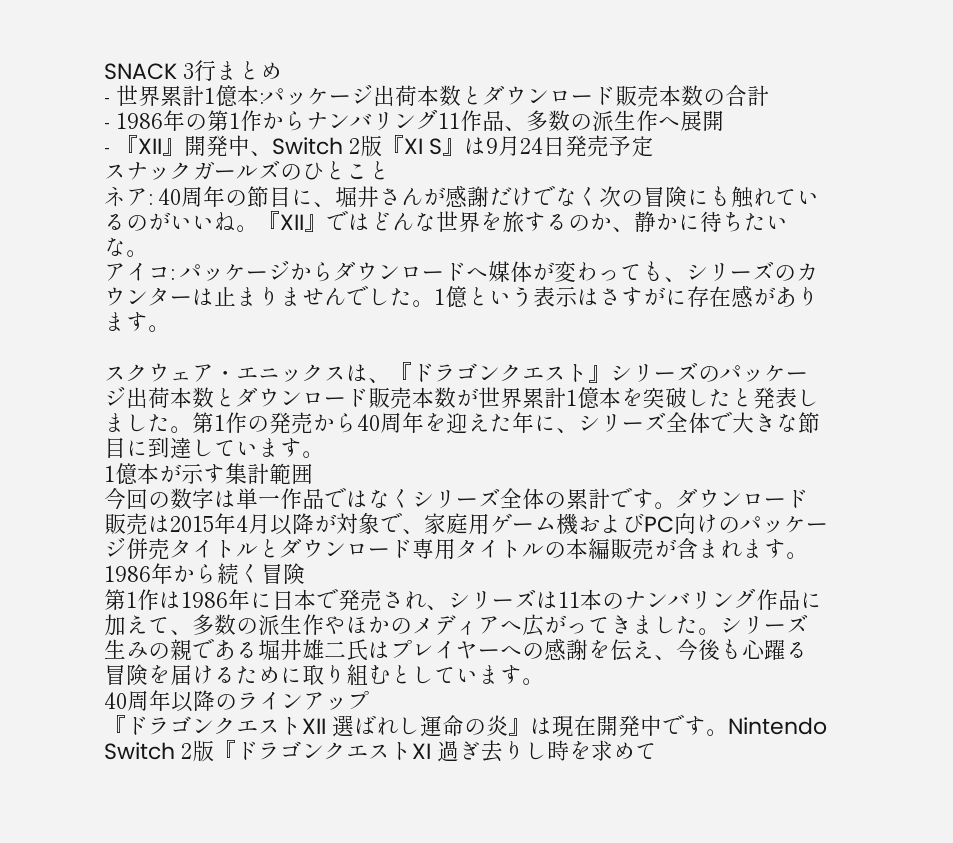SNACK 3行まとめ
- 世界累計1億本:パッケージ出荷本数とダウンロード販売本数の合計
- 1986年の第1作からナンバリング11作品、多数の派生作へ展開
- 『XII』開発中、Switch 2版『XI S』は9月24日発売予定
スナックガールズのひとこと
ネア: 40周年の節目に、堀井さんが感謝だけでなく次の冒険にも触れているのがいいね。『XII』ではどんな世界を旅するのか、静かに待ちたいな。
アイコ: パッケージからダウンロードへ媒体が変わっても、シリーズのカウンターは止まりませんでした。1億という表示はさすがに存在感があります。

スクウェア・エニックスは、『ドラゴンクエスト』シリーズのパッケージ出荷本数とダウンロード販売本数が世界累計1億本を突破したと発表しました。第1作の発売から40周年を迎えた年に、シリーズ全体で大きな節目に到達しています。
1億本が示す集計範囲
今回の数字は単一作品ではなくシリーズ全体の累計です。ダウンロード販売は2015年4月以降が対象で、家庭用ゲーム機およびPC向けのパッケージ併売タイトルとダウンロード専用タイトルの本編販売が含まれます。
1986年から続く冒険
第1作は1986年に日本で発売され、シリーズは11本のナンバリング作品に加えて、多数の派生作やほかのメディアへ広がってきました。シリーズ生みの親である堀井雄二氏はプレイヤーへの感謝を伝え、今後も心躍る冒険を届けるために取り組むとしています。
40周年以降のラインアップ
『ドラゴンクエストXII 選ばれし運命の炎』は現在開発中です。Nintendo Switch 2版『ドラゴンクエストXI 過ぎ去りし時を求めて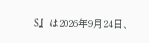S』は2026年9月24日、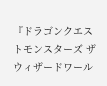『ドラゴンクエストモンスターズ ザ ウィザードワール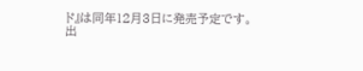ド』は同年12月3日に発売予定です。
出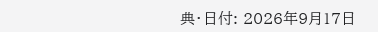典・日付: 2026年9月17日